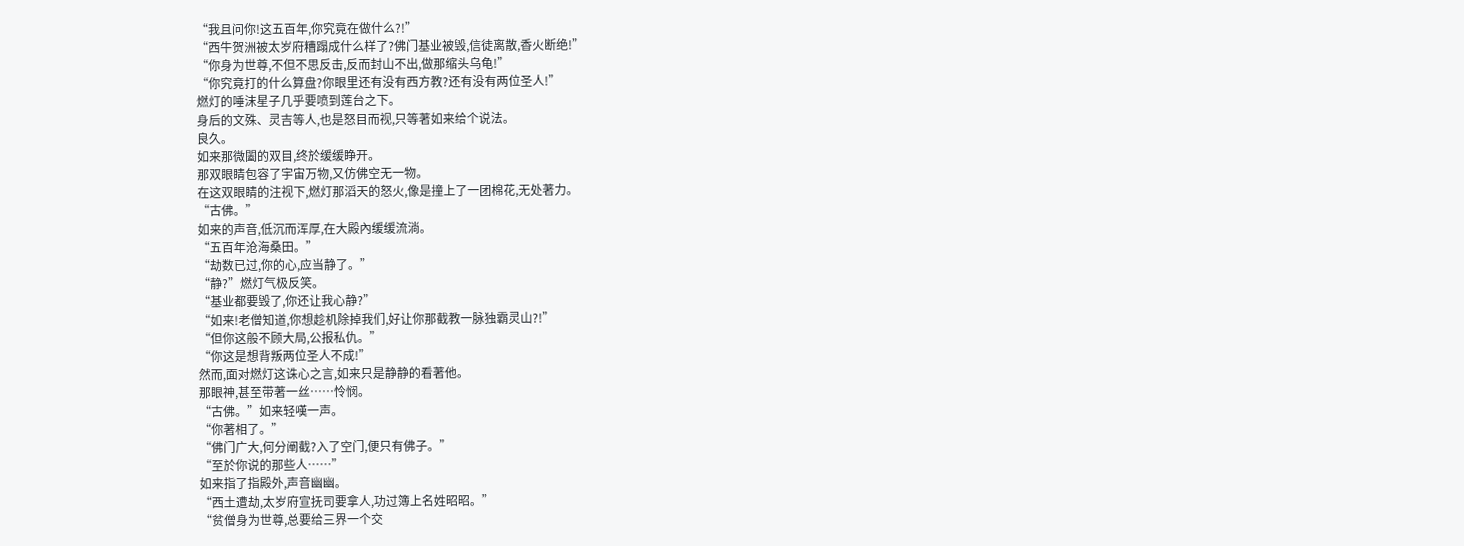“我且问你!这五百年,你究竟在做什么?!”
“西牛贺洲被太岁府糟蹋成什么样了?佛门基业被毁,信徒离散,香火断绝!”
“你身为世尊,不但不思反击,反而封山不出,做那缩头乌龟!”
“你究竟打的什么算盘?你眼里还有没有西方教?还有没有两位圣人!”
燃灯的唾沫星子几乎要喷到莲台之下。
身后的文殊、灵吉等人,也是怒目而视,只等著如来给个说法。
良久。
如来那微闔的双目,终於缓缓睁开。
那双眼睛包容了宇宙万物,又仿佛空无一物。
在这双眼睛的注视下,燃灯那滔天的怒火,像是撞上了一团棉花,无处著力。
“古佛。”
如来的声音,低沉而浑厚,在大殿內缓缓流淌。
“五百年沧海桑田。”
“劫数已过,你的心,应当静了。”
“静?”燃灯气极反笑。
“基业都要毁了,你还让我心静?”
“如来!老僧知道,你想趁机除掉我们,好让你那截教一脉独霸灵山?!”
“但你这般不顾大局,公报私仇。”
“你这是想背叛两位圣人不成!”
然而,面对燃灯这诛心之言,如来只是静静的看著他。
那眼神,甚至带著一丝……怜悯。
“古佛。”如来轻嘆一声。
“你著相了。”
“佛门广大,何分阐截?入了空门,便只有佛子。”
“至於你说的那些人……”
如来指了指殿外,声音幽幽。
“西土遭劫,太岁府宣抚司要拿人,功过簿上名姓昭昭。”
“贫僧身为世尊,总要给三界一个交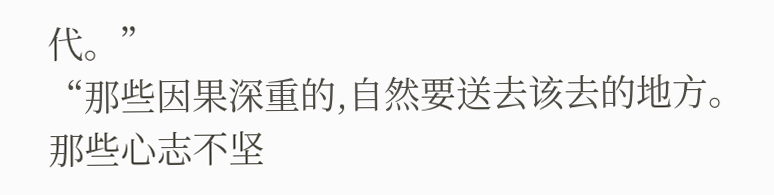代。”
“那些因果深重的,自然要送去该去的地方。那些心志不坚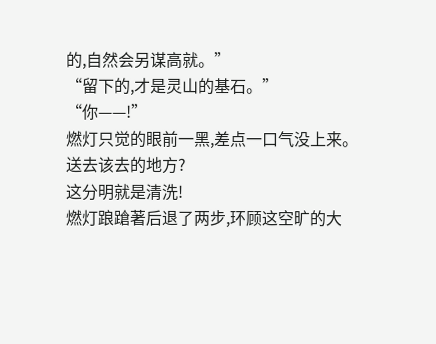的,自然会另谋高就。”
“留下的,才是灵山的基石。”
“你——!”
燃灯只觉的眼前一黑,差点一口气没上来。
送去该去的地方?
这分明就是清洗!
燃灯踉蹌著后退了两步,环顾这空旷的大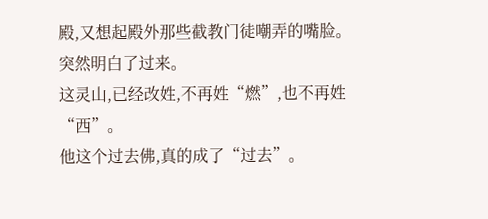殿,又想起殿外那些截教门徒嘲弄的嘴脸。
突然明白了过来。
这灵山,已经改姓,不再姓“燃”,也不再姓“西”。
他这个过去佛,真的成了“过去”。